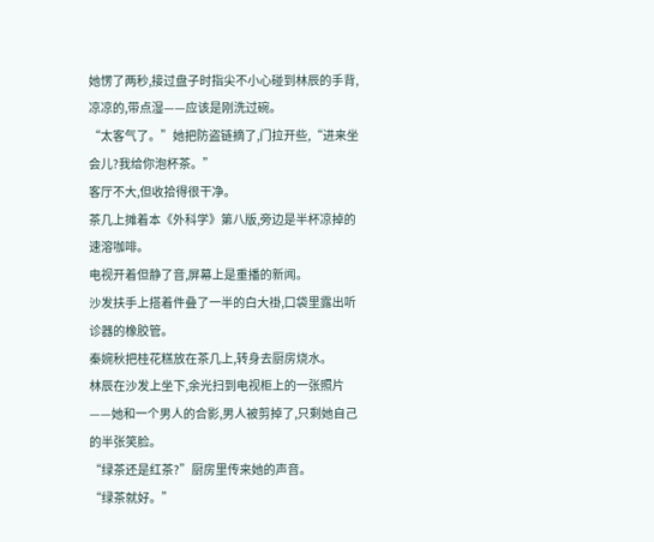她愣了两秒,接过盘子时指尖不小心碰到林辰的手背,凉凉的,带点湿——应该是刚洗过碗。
“太客气了。”她把防盗链摘了,门拉开些,“进来坐会儿?我给你泡杯茶。”
客厅不大,但收拾得很干净。
茶几上摊着本《外科学》第八版,旁边是半杯凉掉的速溶咖啡。
电视开着但静了音,屏幕上是重播的新闻。
沙发扶手上搭着件叠了一半的白大褂,口袋里露出听诊器的橡胶管。
秦婉秋把桂花糕放在茶几上,转身去厨房烧水。
林辰在沙发上坐下,余光扫到电视柜上的一张照片——她和一个男人的合影,男人被剪掉了,只剩她自己的半张笑脸。
“绿茶还是红茶?”厨房里传来她的声音。
“绿茶就好。”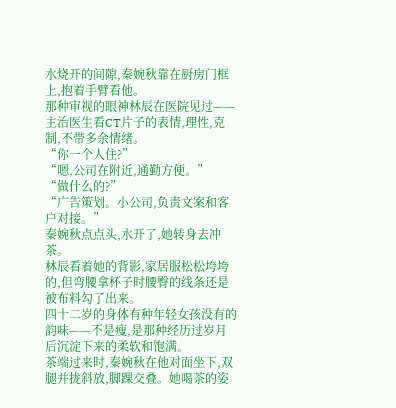水烧开的间隙,秦婉秋靠在厨房门框上,抱着手臂看他。
那种审视的眼神林辰在医院见过——主治医生看CT片子的表情,理性,克制,不带多余情绪。
“你一个人住?”
“嗯,公司在附近,通勤方便。”
“做什么的?”
“广告策划。小公司,负责文案和客户对接。”
秦婉秋点点头,水开了,她转身去冲茶。
林辰看着她的背影,家居服松松垮垮的,但弯腰拿杯子时腰臀的线条还是被布料勾了出来。
四十二岁的身体有种年轻女孩没有的韵味——不是瘦,是那种经历过岁月后沉淀下来的柔软和饱满。
茶端过来时,秦婉秋在他对面坐下,双腿并拢斜放,脚踝交叠。她喝茶的姿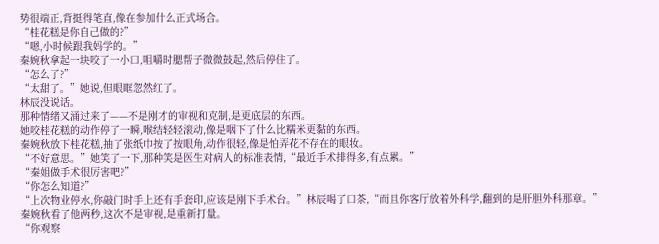势很端正,背挺得笔直,像在参加什么正式场合。
“桂花糕是你自己做的?”
“嗯,小时候跟我妈学的。”
秦婉秋拿起一块咬了一小口,咀嚼时腮帮子微微鼓起,然后停住了。
“怎么了?”
“太甜了。”她说,但眼眶忽然红了。
林辰没说话。
那种情绪又涌过来了——不是刚才的审视和克制,是更底层的东西。
她咬桂花糕的动作停了一瞬,喉结轻轻滚动,像是咽下了什么比糯米更黏的东西。
秦婉秋放下桂花糕,抽了张纸巾按了按眼角,动作很轻,像是怕弄花不存在的眼妆。
“不好意思。”她笑了一下,那种笑是医生对病人的标准表情,“最近手术排得多,有点累。”
“秦姐做手术很厉害吧?”
“你怎么知道?”
“上次物业停水,你敲门时手上还有手套印,应该是刚下手术台。”林辰喝了口茶,“而且你客厅放着外科学,翻到的是肝胆外科那章。”
秦婉秋看了他两秒,这次不是审视,是重新打量。
“你观察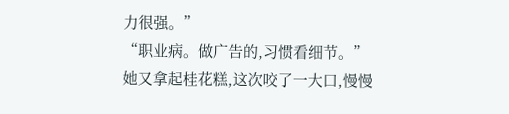力很强。”
“职业病。做广告的,习惯看细节。”
她又拿起桂花糕,这次咬了一大口,慢慢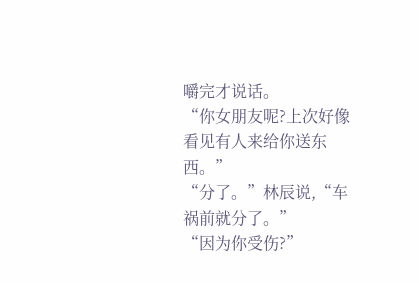嚼完才说话。
“你女朋友呢?上次好像看见有人来给你送东西。”
“分了。”林辰说,“车祸前就分了。”
“因为你受伤?”